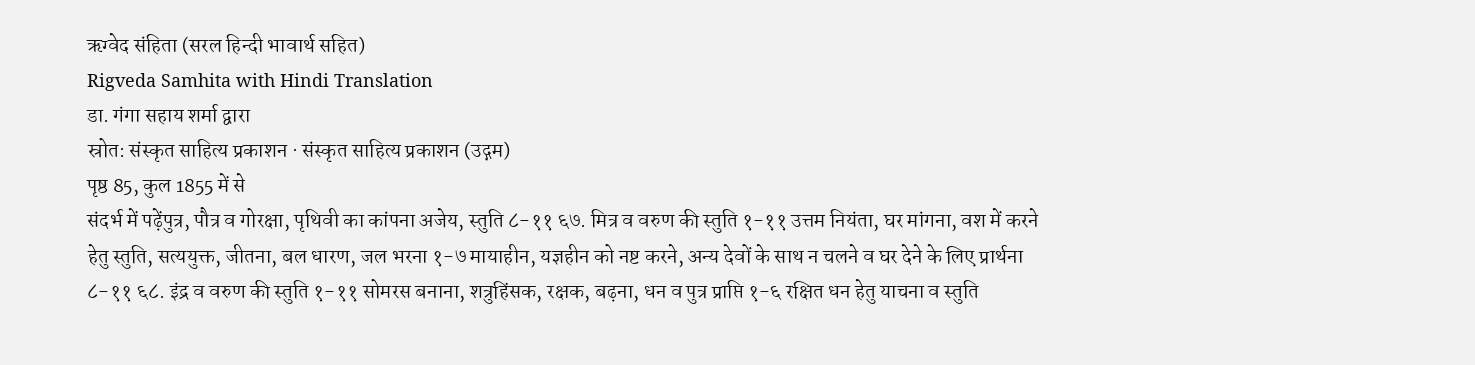ऋग्वेद संहिता (सरल हिन्दी भावार्थ सहित)
Rigveda Samhita with Hindi Translation
डा. गंगा सहाय शर्मा द्वारा
स्रोत: संस्कृत साहित्य प्रकाशन · संस्कृत साहित्य प्रकाशन (उद्गम)
पृष्ठ 85, कुल 1855 में से
संदर्भ में पढ़ेंपुत्र, पौत्र व गोरक्षा, पृथिवी का कांपना अजेय, स्तुति ८-११ ६७. मित्र व वरुण की स्तुति १-११ उत्तम नियंता, घर मांगना, वश में करने हेतु स्तुति, सत्ययुक्त, जीतना, बल धारण, जल भरना १-७ मायाहीन, यज्ञहीन को नष्ट करने, अन्य देवों के साथ न चलने व घर देने के लिए प्रार्थना ८-११ ६८. इंद्र व वरुण की स्तुति १-११ सोमरस बनाना, शत्रुहिंसक, रक्षक, बढ़ना, धन व पुत्र प्राप्ति १-६ रक्षित धन हेतु याचना व स्तुति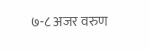७-८ अजर वरुण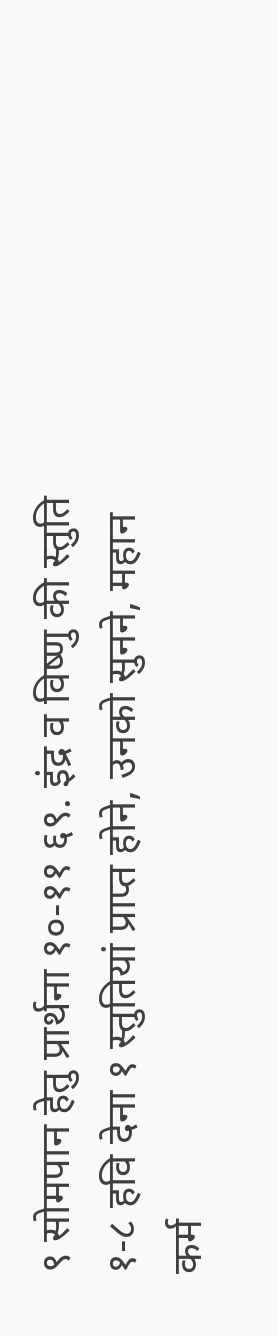९ सोमपान हेतु प्रार्थना १०-११ ६९. इंद्र व विष्णु की स्तुति १-८ हवि देना १ स्तुतियां प्राप्त होने, उनको सुनने, महान कर्म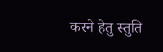करने हेतु स्तुति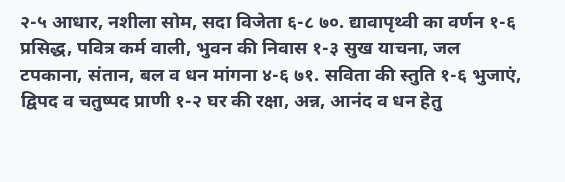२-५ आधार, नशीला सोम, सदा विजेता ६-८ ७०. द्यावापृथ्वी का वर्णन १-६ प्रसिद्ध, पवित्र कर्म वाली, भुवन की निवास १-३ सुख याचना, जल टपकाना, संतान, बल व धन मांगना ४-६ ७१. सविता की स्तुति १-६ भुजाएं, द्विपद व चतुष्पद प्राणी १-२ घर की रक्षा, अन्न, आनंद व धन हेतु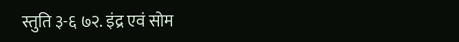स्तुति ३-६ ७२. इंद्र एवं सोम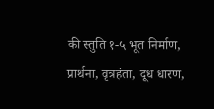की स्तुति १-५ भूत निर्माण, प्रार्थना, वृत्रहंता, दूध धारण,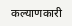कल्याणकारी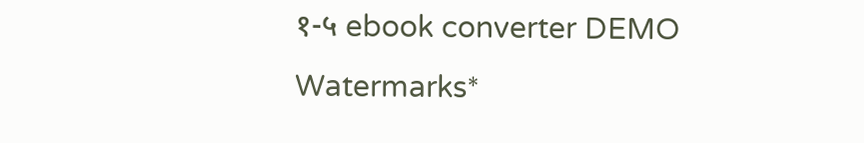१-५ ebook converter DEMO Watermarks*